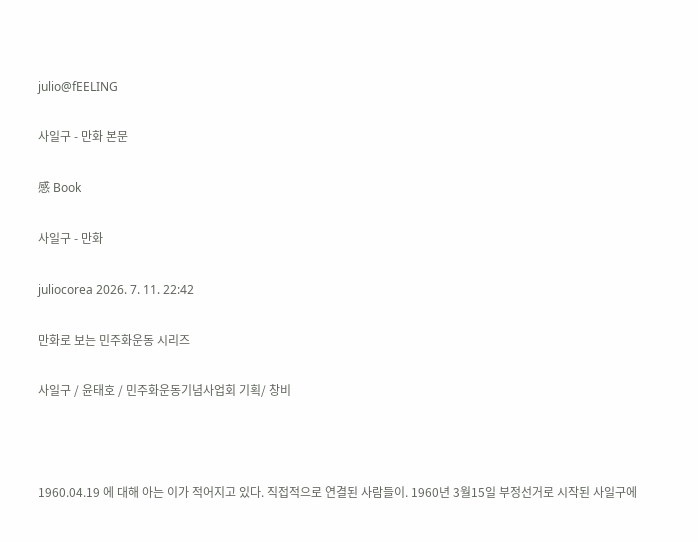julio@fEELING

사일구 - 만화 본문

感 Book

사일구 - 만화

juliocorea 2026. 7. 11. 22:42

만화로 보는 민주화운동 시리즈

사일구 / 윤태호 / 민주화운동기념사업회 기획/ 창비



1960.04.19 에 대해 아는 이가 적어지고 있다. 직접적으로 연결된 사람들이. 1960년 3월15일 부정선거로 시작된 사일구에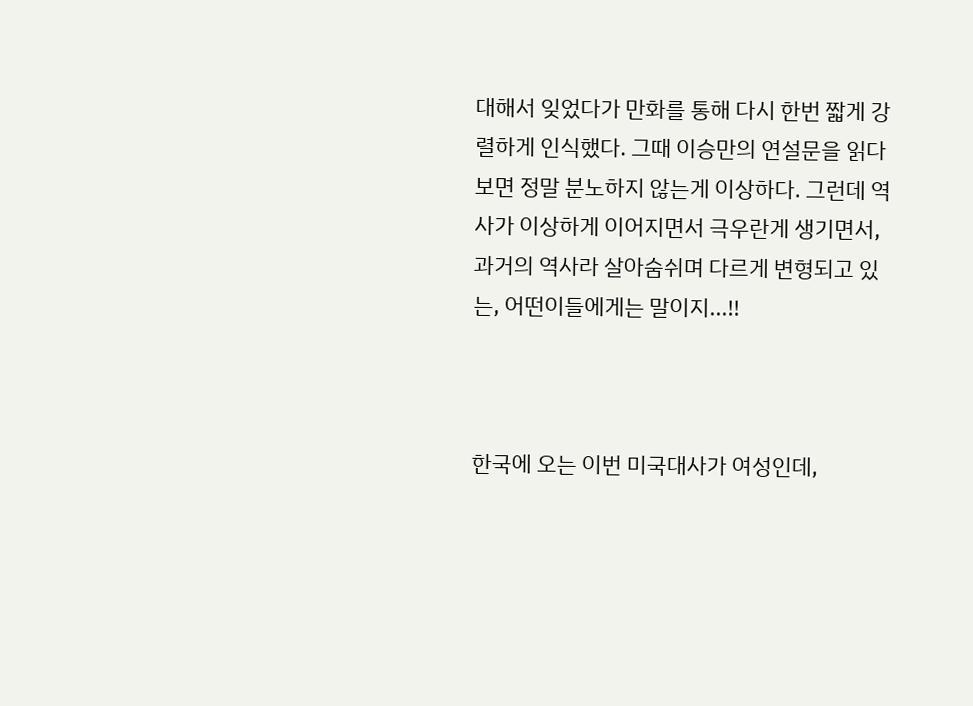대해서 잊었다가 만화를 통해 다시 한번 짧게 강렬하게 인식했다. 그때 이승만의 연설문을 읽다보면 정말 분노하지 않는게 이상하다. 그런데 역사가 이상하게 이어지면서 극우란게 생기면서, 과거의 역사라 살아숨쉬며 다르게 변형되고 있는, 어떤이들에게는 말이지...!!



한국에 오는 이번 미국대사가 여성인데,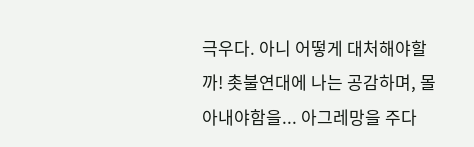극우다. 아니 어떻게 대처해야할까! 촛불연대에 나는 공감하며, 몰아내야함을... 아그레망을 주다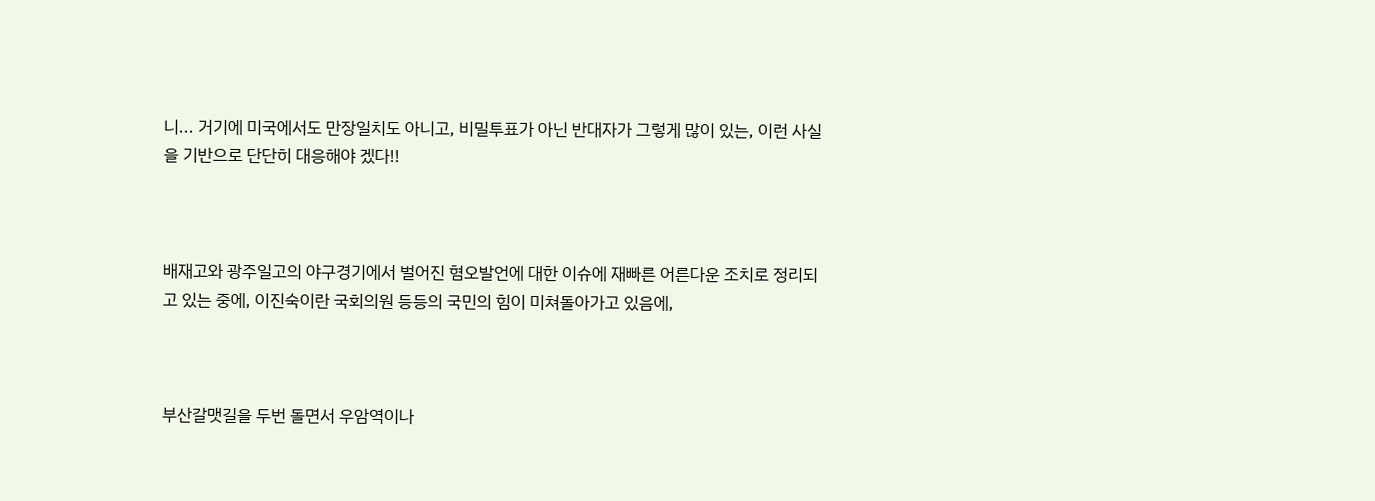니... 거기에 미국에서도 만장일치도 아니고, 비밀투표가 아닌 반대자가 그렇게 많이 있는, 이런 사실을 기반으로 단단히 대응해야 겠다!!



배재고와 광주일고의 야구경기에서 벌어진 혐오발언에 대한 이슈에 재빠른 어른다운 조치로 정리되고 있는 중에, 이진숙이란 국회의원 등등의 국민의 힘이 미쳐돌아가고 있음에,



부산갈맷길을 두번 돌면서 우암역이나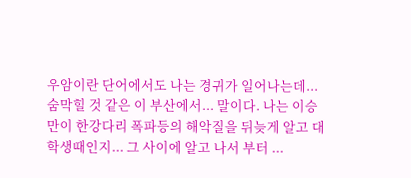우암이란 단어에서도 나는 경귀가 일어나는데... 숨막힐 것 같은 이 부산에서... 말이다. 나는 이승만이 한강다리 폭파등의 해악질을 뒤늦게 알고 대학생때인지... 그 사이에 알고 나서 부터 ...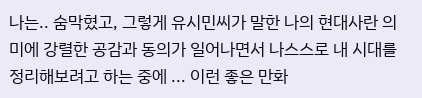나는.. 숨막혔고, 그렇게 유시민씨가 말한 나의 현대사란 의미에 강렬한 공감과 동의가 일어나면서 나스스로 내 시대를 정리해보려고 하는 중에 ... 이런 좋은 만화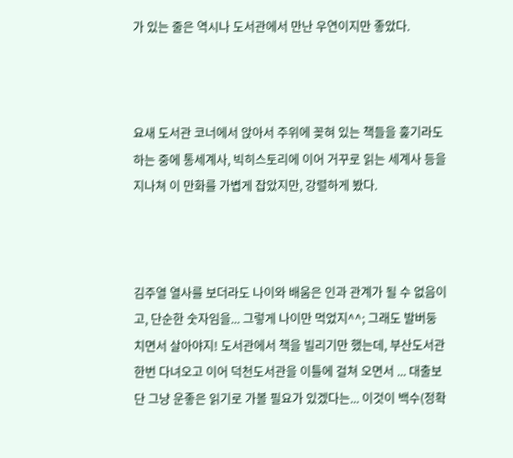가 있는 줄은 역시나 도서관에서 만난 우연이지만 좋았다.



요새 도서관 코너에서 앉아서 주위에 꽂혀 있는 책들을 훑기라도 하는 중에 통세계사, 빅히스토리에 이어 거꾸로 읽는 세계사 등을 지나쳐 이 만화를 가볍게 잡았지만, 강렬하게 봤다.



김주열 열사를 보더라도 나이와 배움은 인과 관계가 될 수 없음이고, 단순한 숫자임을... 그렇게 나이만 먹었지^^; 그래도 발버둥 치면서 살아야지! 도서관에서 책을 빌리기만 했는데, 부산도서관 한번 다녀오고 이어 덕천도서관을 이틀에 걸쳐 오면서 ... 대출보단 그냥 운좋은 읽기로 가볼 필요가 있겠다는... 이것이 백수(정확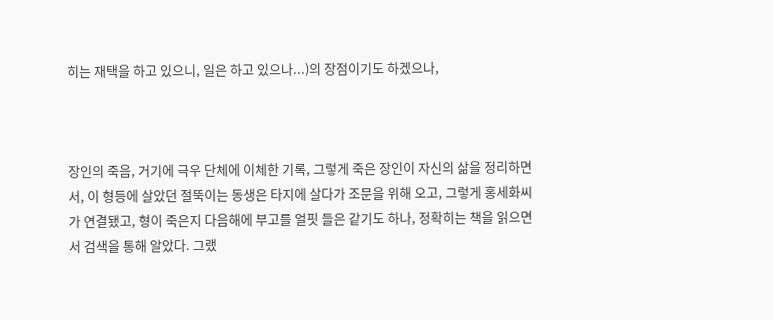히는 재택을 하고 있으니, 일은 하고 있으나...)의 장점이기도 하겠으나,



장인의 죽음, 거기에 극우 단체에 이체한 기록, 그렇게 죽은 장인이 자신의 삶을 정리하면서, 이 형등에 살았던 절뚝이는 동생은 타지에 살다가 조문을 위해 오고, 그렇게 홍세화씨가 연결됐고, 형이 죽은지 다음해에 부고를 얼핏 들은 같기도 하나, 정확히는 책을 읽으면서 검색을 통해 알았다. 그랬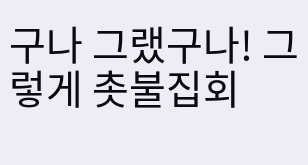구나 그랬구나! 그렇게 촛불집회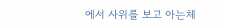에서 사위를 보고 아는체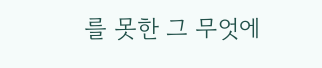를 못한 그 무엇에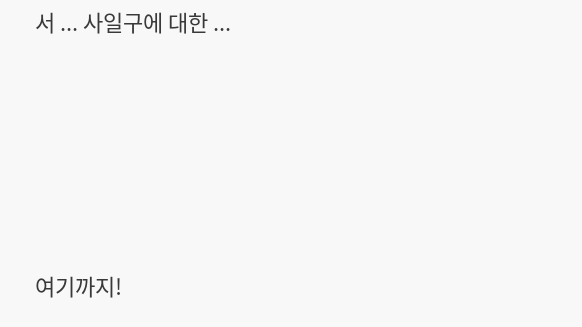서 ... 사일구에 대한 ...





여기까지!